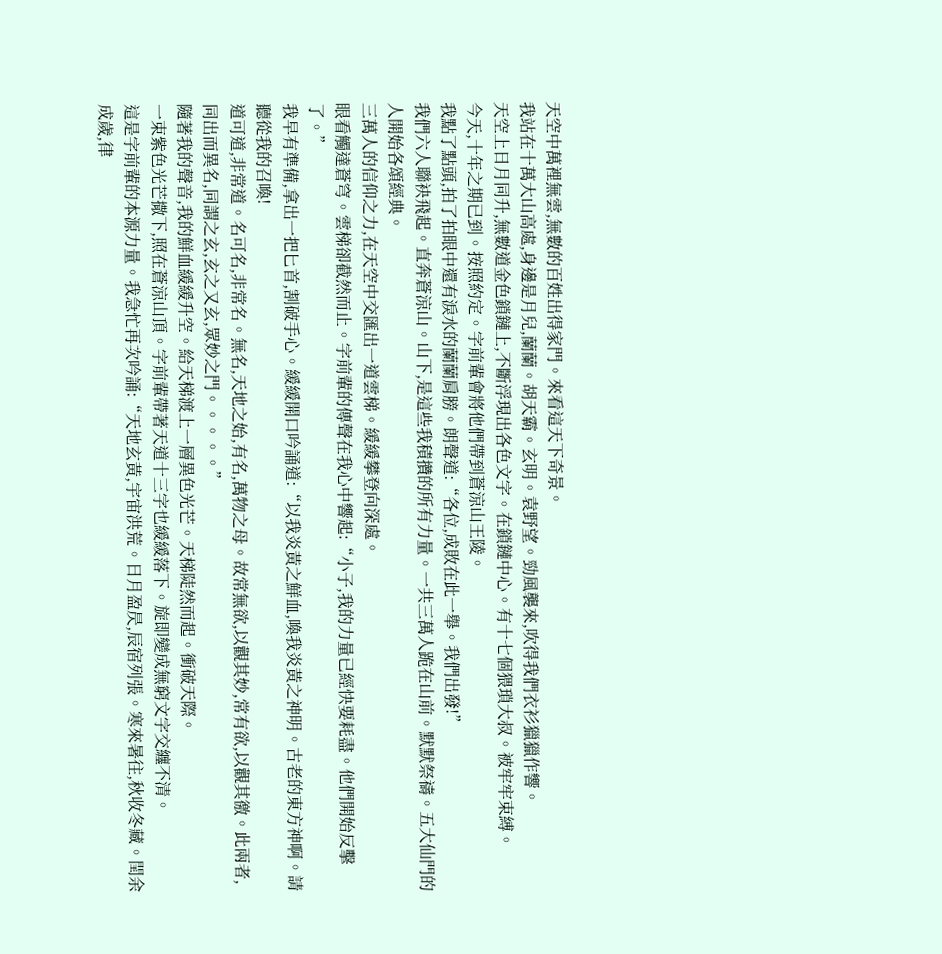天空中萬裡無雲,無數的百姓出得家門。來看這天下奇景。
我站在十萬大山高處,身邊是月兒,蘭蘭。胡天霸。玄明。袁野望。勁風襲來,吹得我們衣衫獵獵作響。
天空上日月同升,無數道金色鎖鏈上,不斷浮現出各色文字。在鎖鏈中心。有十七個猥瑣大叔。被牢牢束縛。
今天,十年之期已到。按照約定。字前輩會將他們帶到蒼涼山王陵。
我點了點頭,拍了拍眼中還有淚水的蘭蘭肩膀。朗聲道:“各位,成敗在此一舉。我們出發!”
我們六人聯袂飛起。直奔蒼涼山。山下,是這些我積攢的所有力量。一共三萬人跪在山前。默默祭禱。五大仙門的人開始各頌經典。
三萬人的信仰之力,在天空中交匯出一道雲梯。緩緩攀登向深處。
眼看觸達蒼穹。雲梯卻截然而止。字前輩的傳聲在我心中響起:“小子,我的力量已經快要耗盡。他們開始反擊了。”
我早有準備,拿出一把匕首,割破手心。緩緩開口吟誦道:“以我炎黃之鮮血,喚我炎黃之神明。古老的東方神啊。請聽從我的召喚!
道可道,非常道。名可名,非常名。無名,天地之始,有名,萬物之母。故常無欲,以觀其妙,常有欲,以觀其徼。此兩者,同出而異名,同謂之玄,玄之又玄,眾妙之門。。。。。”
隨著我的聲音,我的鮮血緩緩升空。給天梯渡上一層異色光芒。天梯陡然而起。衝破天際。
一束紫色光芒撒下,照在蒼涼山頂。字前輩帶著天道十三字也緩緩落下。旋即變成無窮文字交纏不清。
這是字前輩的本源力量。我急忙再次吟誦:“天地玄黃,宇宙洪荒。日月盈昃,辰宿列張。寒來暑往,秋收冬藏。閏余成歲,律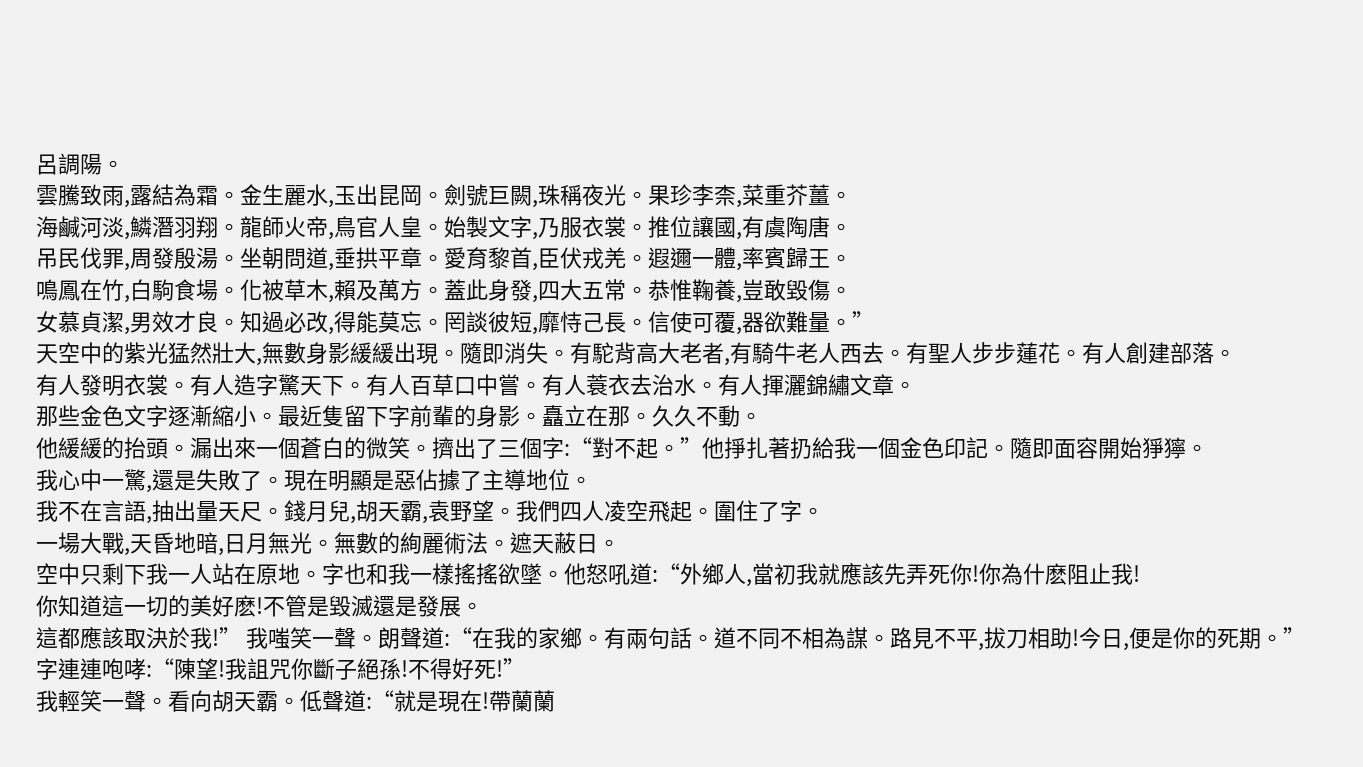呂調陽。
雲騰致雨,露結為霜。金生麗水,玉出昆岡。劍號巨闕,珠稱夜光。果珍李柰,菜重芥薑。
海鹹河淡,鱗潛羽翔。龍師火帝,鳥官人皇。始製文字,乃服衣裳。推位讓國,有虞陶唐。
吊民伐罪,周發殷湯。坐朝問道,垂拱平章。愛育黎首,臣伏戎羌。遐邇一體,率賓歸王。
鳴鳳在竹,白駒食場。化被草木,賴及萬方。蓋此身發,四大五常。恭惟鞠養,豈敢毀傷。
女慕貞潔,男效才良。知過必改,得能莫忘。罔談彼短,靡恃己長。信使可覆,器欲難量。”
天空中的紫光猛然壯大,無數身影緩緩出現。隨即消失。有駝背高大老者,有騎牛老人西去。有聖人步步蓮花。有人創建部落。
有人發明衣裳。有人造字驚天下。有人百草口中嘗。有人蓑衣去治水。有人揮灑錦繡文章。
那些金色文字逐漸縮小。最近隻留下字前輩的身影。矗立在那。久久不動。
他緩緩的抬頭。漏出來一個蒼白的微笑。擠出了三個字:“對不起。”他掙扎著扔給我一個金色印記。隨即面容開始猙獰。
我心中一驚,還是失敗了。現在明顯是惡佔據了主導地位。
我不在言語,抽出量天尺。錢月兒,胡天霸,袁野望。我們四人凌空飛起。圍住了字。
一場大戰,天昏地暗,日月無光。無數的絢麗術法。遮天蔽日。
空中只剩下我一人站在原地。字也和我一樣搖搖欲墜。他怒吼道:“外鄉人,當初我就應該先弄死你!你為什麽阻止我!
你知道這一切的美好麽!不管是毀滅還是發展。
這都應該取決於我!” 我嗤笑一聲。朗聲道:“在我的家鄉。有兩句話。道不同不相為謀。路見不平,拔刀相助!今日,便是你的死期。”
字連連咆哮:“陳望!我詛咒你斷子絕孫!不得好死!”
我輕笑一聲。看向胡天霸。低聲道:“就是現在!帶蘭蘭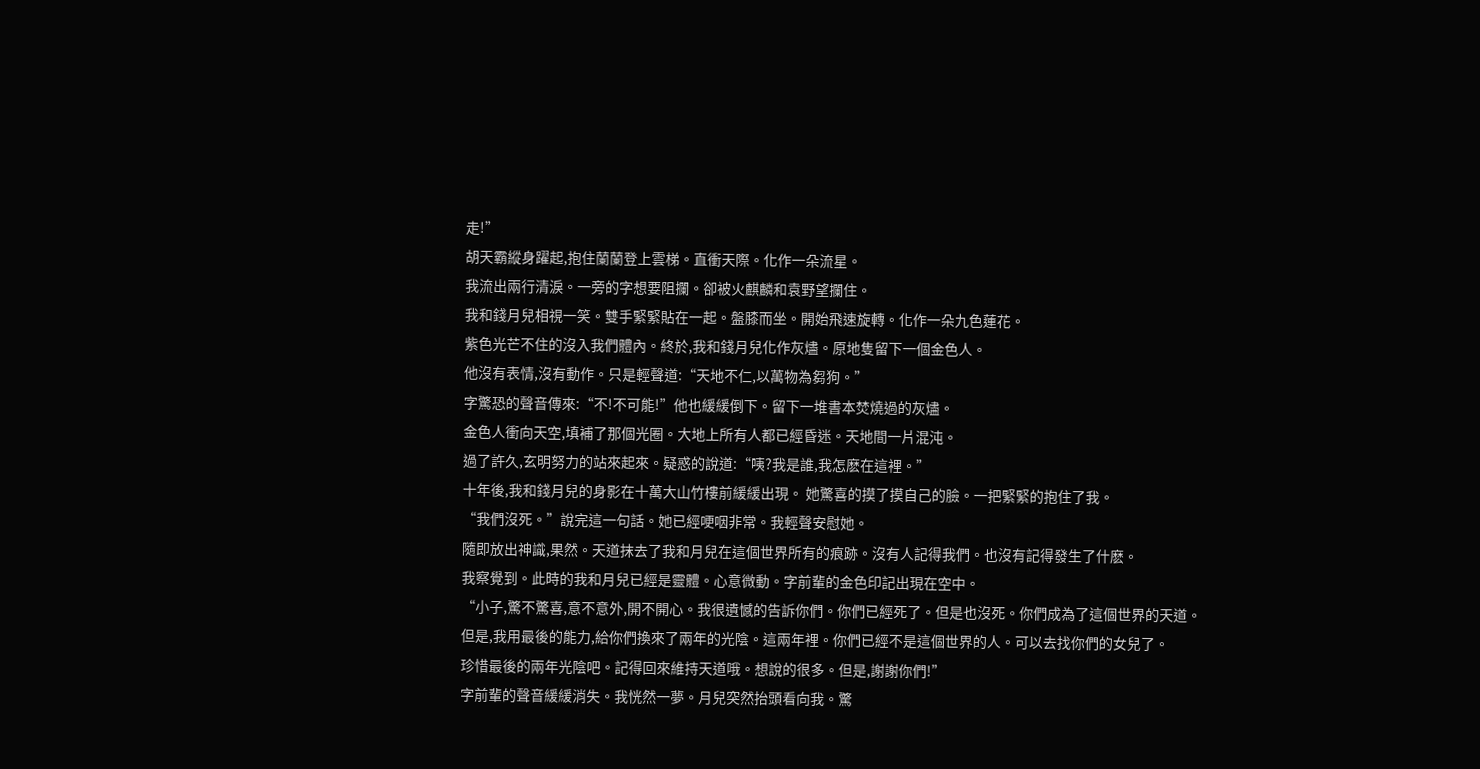走!”
胡天霸縱身躍起,抱住蘭蘭登上雲梯。直衝天際。化作一朵流星。
我流出兩行清淚。一旁的字想要阻攔。卻被火麒麟和袁野望攔住。
我和錢月兒相視一笑。雙手緊緊貼在一起。盤膝而坐。開始飛速旋轉。化作一朵九色蓮花。
紫色光芒不住的沒入我們體內。終於,我和錢月兒化作灰燼。原地隻留下一個金色人。
他沒有表情,沒有動作。只是輕聲道:“天地不仁,以萬物為芻狗。”
字驚恐的聲音傳來:“不!不可能!”他也緩緩倒下。留下一堆書本焚燒過的灰燼。
金色人衝向天空,填補了那個光圈。大地上所有人都已經昏迷。天地間一片混沌。
過了許久,玄明努力的站來起來。疑惑的說道:“咦?我是誰,我怎麽在這裡。”
十年後,我和錢月兒的身影在十萬大山竹樓前緩緩出現。 她驚喜的摸了摸自己的臉。一把緊緊的抱住了我。
“我們沒死。”說完這一句話。她已經哽咽非常。我輕聲安慰她。
隨即放出神識,果然。天道抹去了我和月兒在這個世界所有的痕跡。沒有人記得我們。也沒有記得發生了什麽。
我察覺到。此時的我和月兒已經是靈體。心意微動。字前輩的金色印記出現在空中。
“小子,驚不驚喜,意不意外,開不開心。我很遺憾的告訴你們。你們已經死了。但是也沒死。你們成為了這個世界的天道。
但是,我用最後的能力,給你們換來了兩年的光陰。這兩年裡。你們已經不是這個世界的人。可以去找你們的女兒了。
珍惜最後的兩年光陰吧。記得回來維持天道哦。想說的很多。但是,謝謝你們!”
字前輩的聲音緩緩消失。我恍然一夢。月兒突然抬頭看向我。驚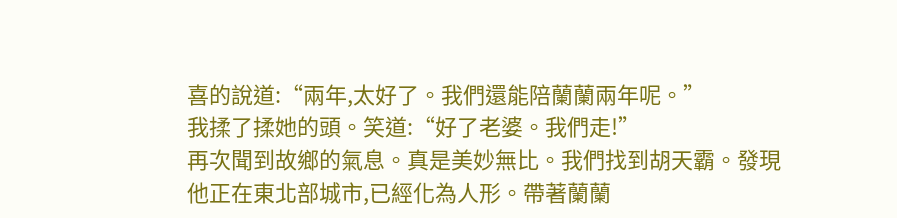喜的說道:“兩年,太好了。我們還能陪蘭蘭兩年呢。”
我揉了揉她的頭。笑道:“好了老婆。我們走!”
再次聞到故鄉的氣息。真是美妙無比。我們找到胡天霸。發現他正在東北部城市,已經化為人形。帶著蘭蘭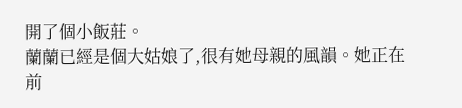開了個小飯莊。
蘭蘭已經是個大姑娘了,很有她母親的風韻。她正在前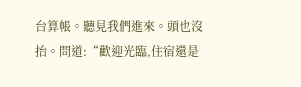台算帳。聽見我們進來。頭也沒抬。問道:“歡迎光臨,住宿還是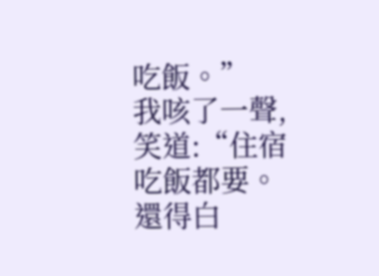吃飯。”
我咳了一聲,笑道:“住宿吃飯都要。還得白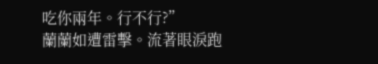吃你兩年。行不行?”
蘭蘭如遭雷擊。流著眼淚跑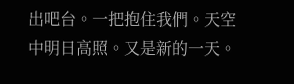出吧台。一把抱住我們。天空中明日高照。又是新的一天。